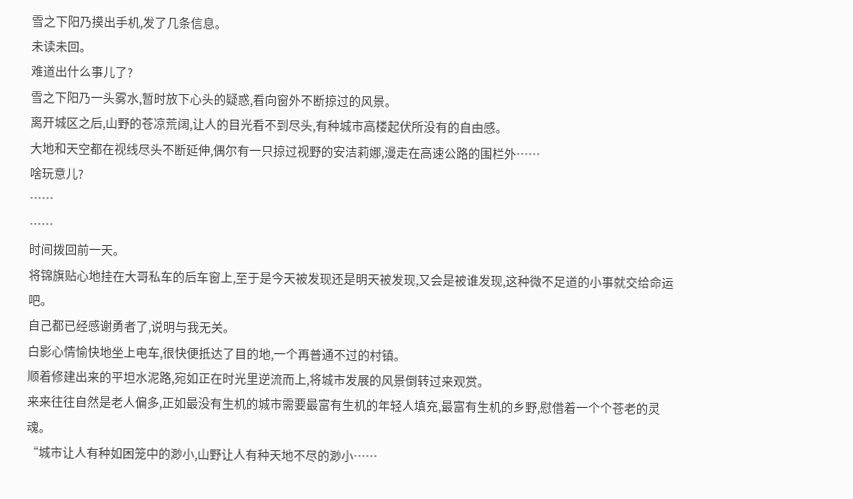雪之下阳乃摸出手机,发了几条信息。
未读未回。
难道出什么事儿了?
雪之下阳乃一头雾水,暂时放下心头的疑惑,看向窗外不断掠过的风景。
离开城区之后,山野的苍凉荒阔,让人的目光看不到尽头,有种城市高楼起伏所没有的自由感。
大地和天空都在视线尽头不断延伸,偶尔有一只掠过视野的安洁莉娜,漫走在高速公路的围栏外……
啥玩意儿?
……
……
时间拨回前一天。
将锦旗贴心地挂在大哥私车的后车窗上,至于是今天被发现还是明天被发现,又会是被谁发现,这种微不足道的小事就交给命运吧。
自己都已经感谢勇者了,说明与我无关。
白影心情愉快地坐上电车,很快便抵达了目的地,一个再普通不过的村镇。
顺着修建出来的平坦水泥路,宛如正在时光里逆流而上,将城市发展的风景倒转过来观赏。
来来往往自然是老人偏多,正如最没有生机的城市需要最富有生机的年轻人填充,最富有生机的乡野,慰借着一个个苍老的灵魂。
“城市让人有种如困笼中的渺小,山野让人有种天地不尽的渺小……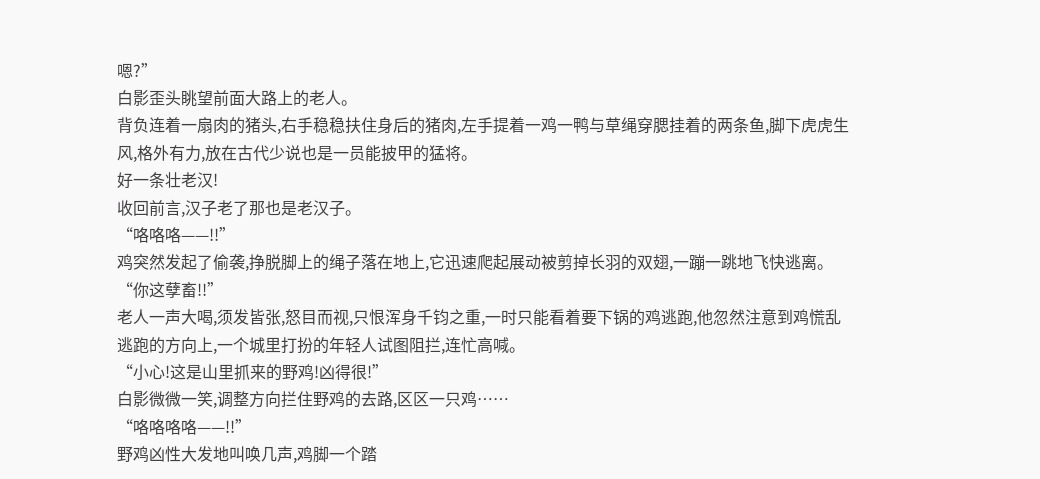嗯?”
白影歪头眺望前面大路上的老人。
背负连着一扇肉的猪头,右手稳稳扶住身后的猪肉,左手提着一鸡一鸭与草绳穿腮挂着的两条鱼,脚下虎虎生风,格外有力,放在古代少说也是一员能披甲的猛将。
好一条壮老汉!
收回前言,汉子老了那也是老汉子。
“咯咯咯——!!”
鸡突然发起了偷袭,挣脱脚上的绳子落在地上,它迅速爬起展动被剪掉长羽的双翅,一蹦一跳地飞快逃离。
“你这孽畜!!”
老人一声大喝,须发皆张,怒目而视,只恨浑身千钧之重,一时只能看着要下锅的鸡逃跑,他忽然注意到鸡慌乱逃跑的方向上,一个城里打扮的年轻人试图阻拦,连忙高喊。
“小心!这是山里抓来的野鸡!凶得很!”
白影微微一笑,调整方向拦住野鸡的去路,区区一只鸡……
“咯咯咯咯——!!”
野鸡凶性大发地叫唤几声,鸡脚一个踏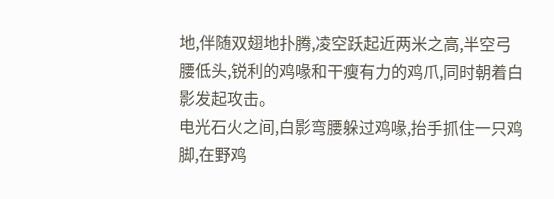地,伴随双翅地扑腾,凌空跃起近两米之高,半空弓腰低头,锐利的鸡喙和干瘦有力的鸡爪,同时朝着白影发起攻击。
电光石火之间,白影弯腰躲过鸡喙,抬手抓住一只鸡脚,在野鸡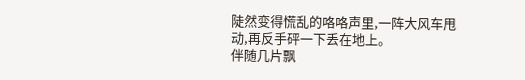陡然变得慌乱的咯咯声里,一阵大风车甩动,再反手砰一下丢在地上。
伴随几片飘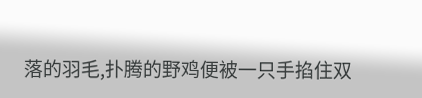落的羽毛,扑腾的野鸡便被一只手掐住双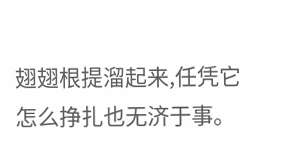翅翅根提溜起来,任凭它怎么挣扎也无济于事。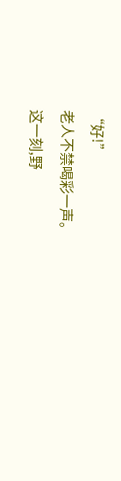“好!”
老人不禁喝彩一声。
这一刻,野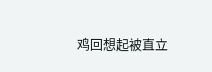鸡回想起被直立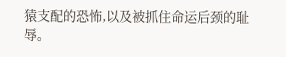猿支配的恐怖,以及被抓住命运后颈的耻辱。